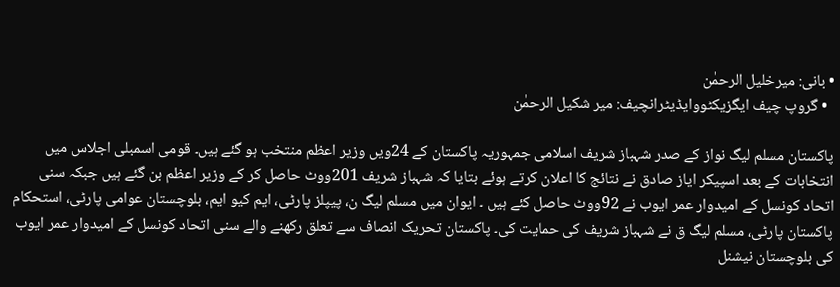• بانی: میرخلیل الرحمٰن
  • گروپ چیف ایگزیکٹووایڈیٹرانچیف: میر شکیل الرحمٰن

پاکستان مسلم لیگ نواز کے صدر شہباز شریف اسلامی جمہوریہ پاکستان کے 24ویں وزیر اعظم منتخب ہو گئے ہیں۔ قومی اسمبلی اجلاس میں انتخابات کے بعد اسپیکر ایاز صادق نے نتائج کا اعلان کرتے ہوئے بتایا کہ شہباز شریف 201ووٹ حاصل کر کے وزیر اعظم بن گئے ہیں جبکہ سنی اتحاد کونسل کے امیدوار عمر ایوب نے 92ووٹ حاصل کئے ہیں ۔ ایوان میں مسلم لیگ ن، پیپلز پارٹی، ایم کیو ایم، بلوچستان عوامی پارٹی، استحکام پاکستان پارٹی، مسلم لیگ ق نے شہباز شریف کی حمایت کی۔ پاکستان تحریک انصاف سے تعلق رکھنے والے سنی اتحاد کونسل کے امیدوار عمر ایوب کی بلوچستان نیشنل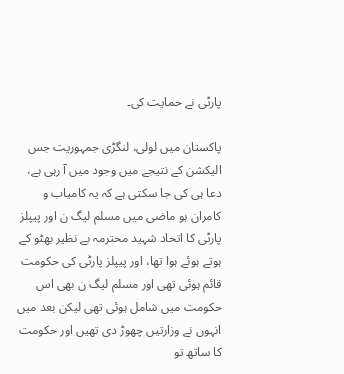پارٹی نے حمایت کی۔

پاکستان میں لولی، لنگڑی جمہوریت جس الیکشن کے نتیجے میں وجود میں آ رہی ہے، دعا ہی کی جا سکتی ہے کہ یہ کامیاب و کامران ہو ماضی میں مسلم لیگ ن اور پیپلز پارٹی کا اتحاد شہید محترمہ بے نظیر بھٹو کے ہوتے ہوئے ہوا تھا، اور پیپلز پارٹی کی حکومت قائم ہوئی تھی اور مسلم لیگ ن بھی اس حکومت میں شامل ہوئی تھی لیکن بعد میں انہوں نے وزارتیں چھوڑ دی تھیں اور حکومت کا ساتھ تو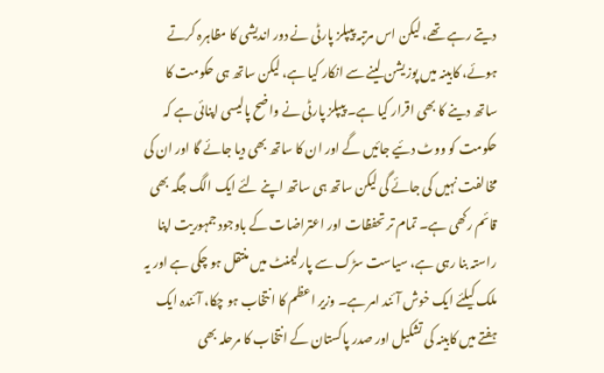دیتے رہے تھے، لیکن اس مرتبہ پیپلز پارٹی نے دور اندیشی کا مظاہرہ کرتے ہوئے، کابینہ میں پوزیشن لینے سے انکار کیا ہے، لیکن ساتھ ہی حکومت کا ساتھ دینے کا بھی اقرار کیا ہے۔ پیپلز پارٹی نے واضح پالیسی اپنائی ہے کہ حکومت کو ووٹ دئیے جائیں گے اور ان کا ساتھ بھی دیا جائے گا اور ان کی مخالفت نہیں کی جائے گی لیکن ساتھ ہی ساتھ اپنے لئے ایک الگ جگہ بھی قائم رکھی ہے۔ تمام تر تحفظات اور اعتراضات کے باوجود جمہوریت اپنا راستہ بنا رہی ہے، سیاست سڑک سے پارلیمنٹ میں منتقل ہو چکی ہے اور یہ ملک کیلئے ایک خوش آئند امر ہے۔ وزیر اعظم کا انتخاب ہو چکا، آئندہ ایک ہفتے میں کابینہ کی تشکیل اور صدر پاکستان کے انتخاب کا مرحلہ بھی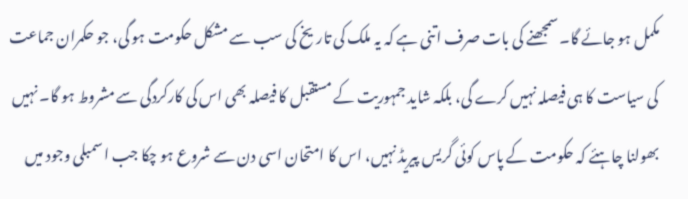مکمل ہو جائے گا۔ سمجھنے کی بات صرف اتنی ہے کہ یہ ملک کی تاریخ کی سب سے مشکل حکومت ہو گی، جو حکمران جماعت کی سیاست کا ہی فیصلہ نہیں کرے گی، بلکہ شاید جمہوریت کے مستقبل کا فیصلہ بھی اس کی کارکردگی سے مشروط ہو گا۔ نہیں بھولنا چاہئے کہ حکومت کے پاس کوئی گریس پیریڈ نہیں، اس کا امتحان اسی دن سے شروع ہو چکا جب اسمبلی وجود میں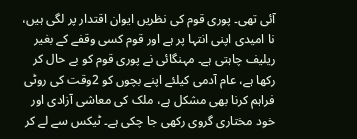آئی تھی۔ پوری قوم کی نظریں ایوان اقتدار پر لگی ہیں، نا امیدی اپنی انتہا پر ہے اور قوم کسی وقفے کے بغیر ریلیف چاہتی ہے۔ مہنگائی نے پوری قوم کو بے حال کر رکھا ہے، عام آدمی کیلئے اپنے بچوں کو 2وقت کی روٹی فراہم کرنا بھی مشکل ہے، ملک کی معاشی آزادی اور خود مختاری گروی رکھی جا چکی ہے۔ ٹیکس سے لے کر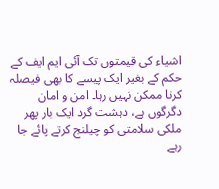اشیاء کی قیمتوں تک آئی ایم ایف کے حکم کے بغیر ایک پیسے کا بھی فیصلہ کرنا ممکن نہیں رہا۔ امن و امان دگرگوں ہے، دہشت گرد ایک بار پھر ملکی سلامتی کو چیلنج کرتے پائے جا رہے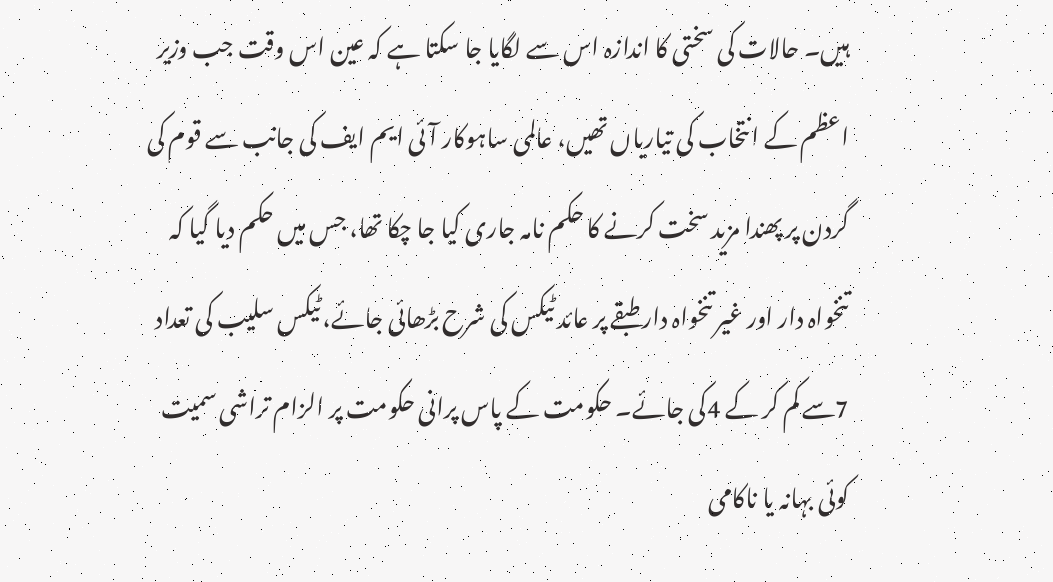ہیں۔ حالات کی سختی کا اندازہ اس سے لگایا جا سکتا ہے کہ عین اس وقت جب وزیر اعظم کے انتخاب کی تیاریاں تھیں، عالمی ساہوکار آئی ایم ایف کی جانب سے قوم کی گردن پر پھندا مزید سخت کرنے کا حکم نامہ جاری کیا جا چکا تھا، جس میں حکم دیا گیا کہ تنخواہ دار اور غیر تنخواہ دار طبقے پر عائد ٹیکس کی شرح بڑھائی جائے، ٹیکس سلیب کی تعداد 7سے کم کر کے 4کی جائے۔ حکومت کے پاس پرانی حکومت پر الزام تراشی سمیت کوئی بہانہ یا ناکامی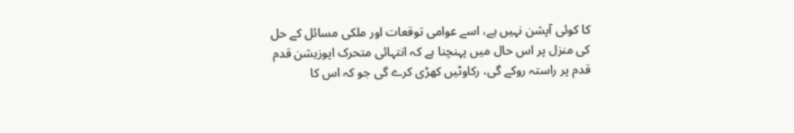کا کوئی آپشن نہیں ہے، اسے عوامی توقعات اور ملکی مسائل کے حل کی منزل پر اس حال میں پہنچنا ہے کہ انتہائی متحرک اپوزیشن قدم قدم پر راستہ روکے گی، رکاوٹیں کھڑی کرے گی جو کہ اس کا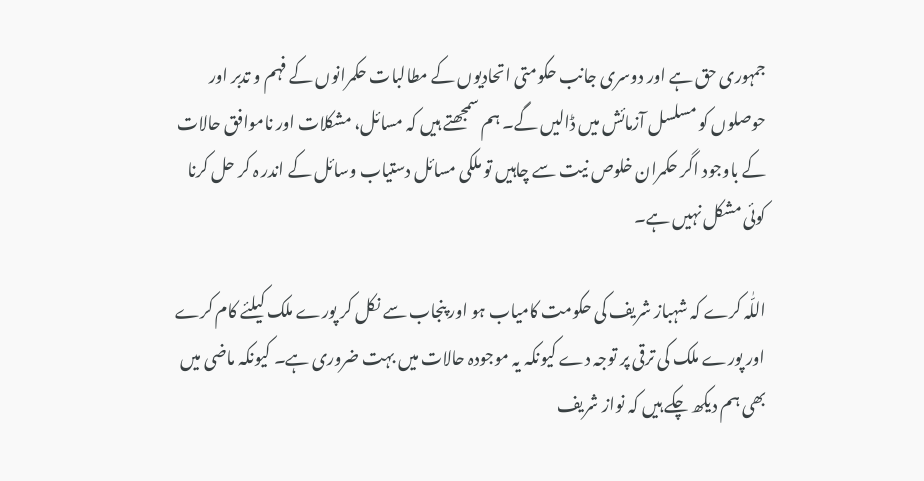جمہوری حق ہے اور دوسری جانب حکومتی اتحادیوں کے مطالبات حکمرانوں کے فہم و تدبر اور حوصلوں کو مسلسل آزمائش میں ڈالیں گے۔ ہم سمجھتے ہیں کہ مسائل، مشکلات اور ناموافق حالات کے باوجود اگر حکمران خلوص نیت سے چاہیں تو ملکی مسائل دستیاب وسائل کے اندر ہ کر حل کرنا کوئی مشکل نہیں ہے۔

اللّٰہ کرے کہ شہباز شریف کی حکومت کامیاب ہو اور پنجاب سے نکل کر پورے ملک کیلئے کام کرے اور پورے ملک کی ترقی پر توجہ دے کیونکہ یہ موجودہ حالات میں بہت ضروری ہے۔ کیونکہ ماضی میں بھی ہم دیکھ چکے ہیں کہ نواز شریف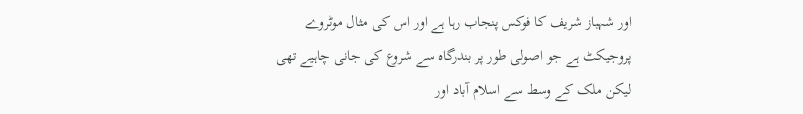اور شہباز شریف کا فوکس پنجاب رہا ہے اور اس کی مثال موٹروے پروجیکٹ ہے جو اصولی طور پر بندرگاہ سے شروع کی جانی چاہیے تھی لیکن ملک کے وسط سے اسلام آباد اور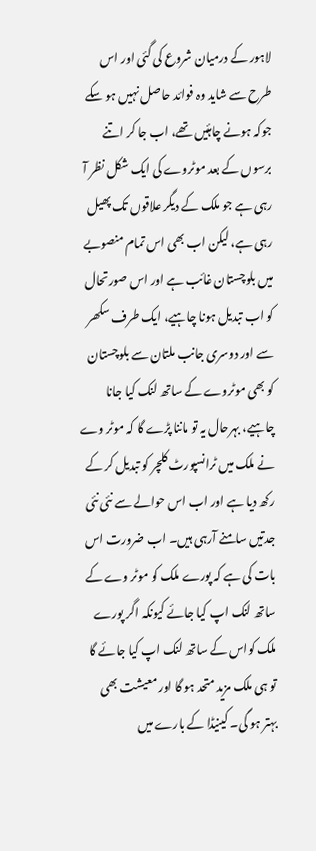لاہور کے درمیان شروع کی گئی اور اس طرح سے شاید وہ فوائد حاصل نہیں ہو سکے جوکہ ہونے چاہئیں تھے، اب جا کر اتنے برسوں کے بعد موٹروے کی ایک شکل نظر آ رہی ہے جو ملک کے دیگر علاقوں تک پھیل رہی ہے، لیکن اب بھی اس تمام منصوبے میں بلوچستان غائب ہے اور اس صورتحال کو اب تبدیل ہونا چاہیے، ایک طرف سکھر سے اور دوسری جانب ملتان سے بلوچستان کو بھی موٹروے کے ساتھ لنک کیا جانا چاہیے، بہرحال یہ تو ماننا پڑے گا کہ موٹر وے نے ملک میں ٹرانسپورٹ کلچر کو تبدیل کر کے رکھ دیا ہے اور اب اس حوالے سے نئی نئی جدتیں سامنے آرہی ہیں۔ اب ضرورت اس بات کی ہے کہ پورے ملک کو موٹر وے کے ساتھ لنک اپ کیا جائے کیونکہ اگر پورے ملک کواس کے ساتھ لنک اپ کیا جائے گا تو ہی ملک مزید متحد ہو گا اور معیشت بھی بہتر ہو گی۔ کینیڈا کے بارے میں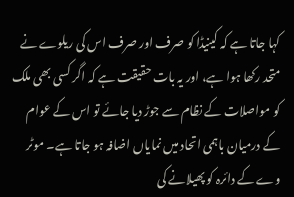کہا جاتا ہے کہ کینیڈا کو صرف اور صرف اس کی ریلوے نے متحد رکھا ہوا ہے، اور یہ بات حقیقت ہے کہ اگر کسی بھی ملک کو مواصلات کے نظام سے جوڑ دیا جائے تو اس کے عوام کے درمیان باہمی اتحاد میں نمایاں اضافہ ہو جاتا ہے۔ موٹر وے کے دائرہ کو پھیلانے کی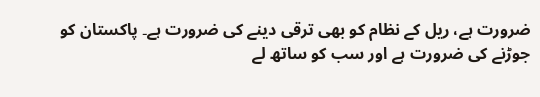ضرورت ہے، ریل کے نظام کو بھی ترقی دینے کی ضرورت ہے۔ پاکستان کو جوڑنے کی ضرورت ہے اور سب کو ساتھ لے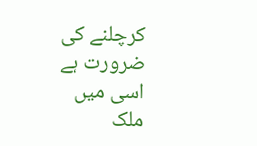کرچلنے کی ضرورت ہے اسی میں ملک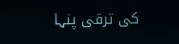کی ترقی پنہا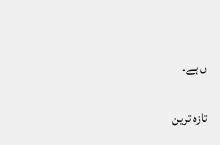ں ہے۔

تازہ ترین